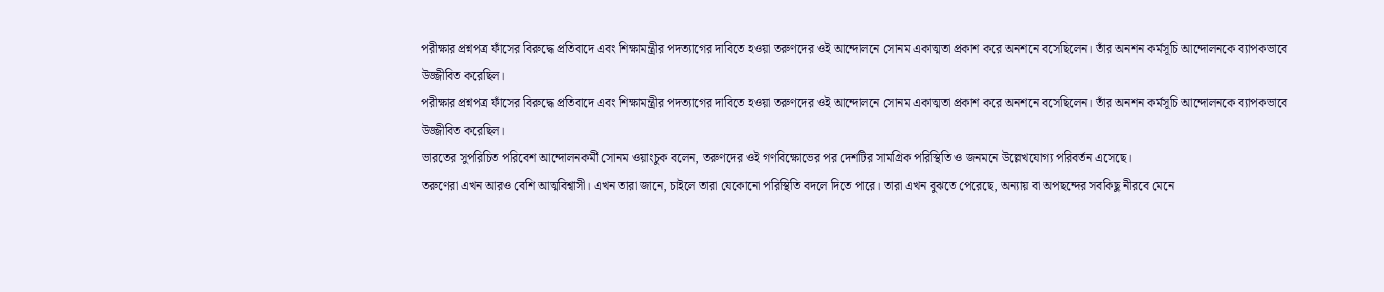পরীক্ষার প্রশ্নপত্র ফাঁসের বিরুদ্ধে প্রতিবাদে এবং শিক্ষামন্ত্রীর পদত্যাগের দাবিতে হওয়া তরুণদের ওই আন্দোলনে সোনম একাত্মতা প্রকাশ করে অনশনে বসেছিলেন। তাঁর অনশন কর্মসূচি আন্দোলনকে ব্যাপকভাবে উজ্জীবিত করেছিল।
পরীক্ষার প্রশ্নপত্র ফাঁসের বিরুদ্ধে প্রতিবাদে এবং শিক্ষামন্ত্রীর পদত্যাগের দাবিতে হওয়া তরুণদের ওই আন্দোলনে সোনম একাত্মতা প্রকাশ করে অনশনে বসেছিলেন। তাঁর অনশন কর্মসূচি আন্দোলনকে ব্যাপকভাবে উজ্জীবিত করেছিল।
ভারতের সুপরিচিত পরিবেশ আন্দোলনকর্মী সোনম ওয়াংচুক বলেন, তরুণদের ওই গণবিক্ষোভের পর দেশটির সামগ্রিক পরিস্থিতি ও জনমনে উল্লেখযোগ্য পরিবর্তন এসেছে।
তরুণেরা এখন আরও বেশি আত্মবিশ্বাসী। এখন তারা জানে, চাইলে তারা যেকোনো পরিস্থিতি বদলে দিতে পারে। তারা এখন বুঝতে পেরেছে, অন্যায় বা অপছন্দের সবকিছু নীরবে মেনে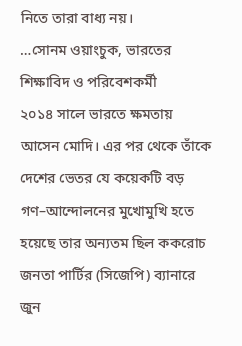নিতে তারা বাধ্য নয়।
…সোনম ওয়াংচুক, ভারতের শিক্ষাবিদ ও পরিবেশকর্মী
২০১৪ সালে ভারতে ক্ষমতায় আসেন মোদি। এর পর থেকে তাঁকে দেশের ভেতর যে কয়েকটি বড় গণ–আন্দোলনের মুখোমুখি হতে হয়েছে তার অন্যতম ছিল ককরোচ জনতা পার্টির (সিজেপি) ব্যানারে জুন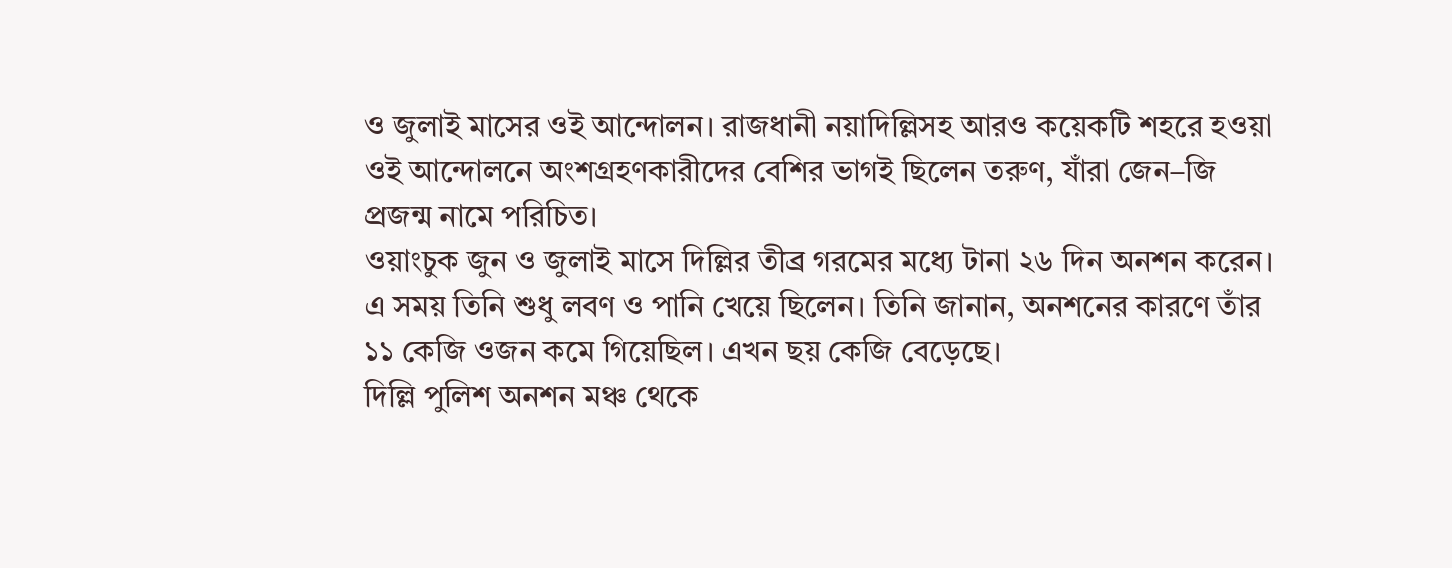ও জুলাই মাসের ওই আন্দোলন। রাজধানী নয়াদিল্লিসহ আরও কয়েকটি শহরে হওয়া ওই আন্দোলনে অংশগ্রহণকারীদের বেশির ভাগই ছিলেন তরুণ, যাঁরা জেন–জি প্রজন্ম নামে পরিচিত।
ওয়াংচুক জুন ও জুলাই মাসে দিল্লির তীব্র গরমের মধ্যে টানা ২৬ দিন অনশন করেন। এ সময় তিনি শুধু লবণ ও পানি খেয়ে ছিলেন। তিনি জানান, অনশনের কারণে তাঁর ১১ কেজি ওজন কমে গিয়েছিল। এখন ছয় কেজি বেড়েছে।
দিল্লি পুলিশ অনশন মঞ্চ থেকে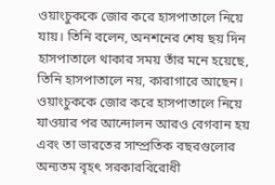ওয়াংচুককে জোর করে হাসপাতালে নিয়ে যায়। তিনি বলেন, অনশনের শেষ ছয় দিন হাসপাতালে থাকার সময় তাঁর মনে হয়েছে, তিনি হাসপাতালে নয়, কারাগারে আছেন।
ওয়াংচুককে জোর করে হাসপাতালে নিয়ে যাওয়ার পর আন্দোলন আরও বেগবান হয় এবং তা ভারতের সাম্প্রতিক বছরগুলোর অন্যতম বৃহৎ সরকারবিরোধী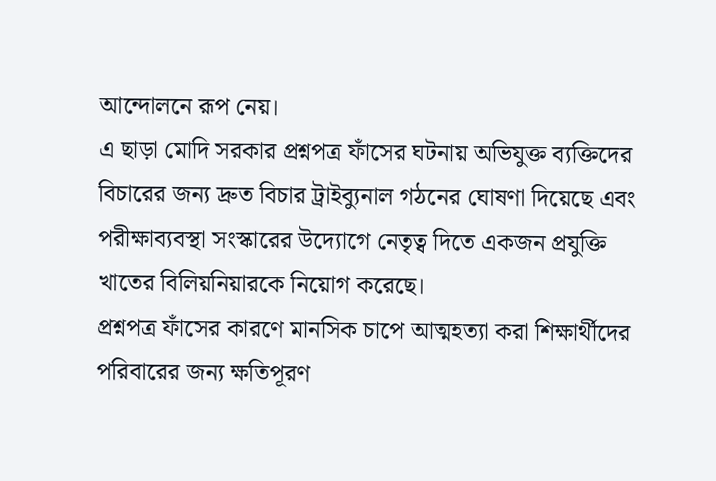আন্দোলনে রূপ নেয়।
এ ছাড়া মোদি সরকার প্রশ্নপত্র ফাঁসের ঘটনায় অভিযুক্ত ব্যক্তিদের বিচারের জন্য দ্রুত বিচার ট্রাইব্যুনাল গঠনের ঘোষণা দিয়েছে এবং পরীক্ষাব্যবস্থা সংস্কারের উদ্যোগে নেতৃত্ব দিতে একজন প্রযুক্তি খাতের বিলিয়নিয়ারকে নিয়োগ করেছে।
প্রশ্নপত্র ফাঁসের কারণে মানসিক চাপে আত্মহত্যা করা শিক্ষার্থীদের পরিবারের জন্য ক্ষতিপূরণ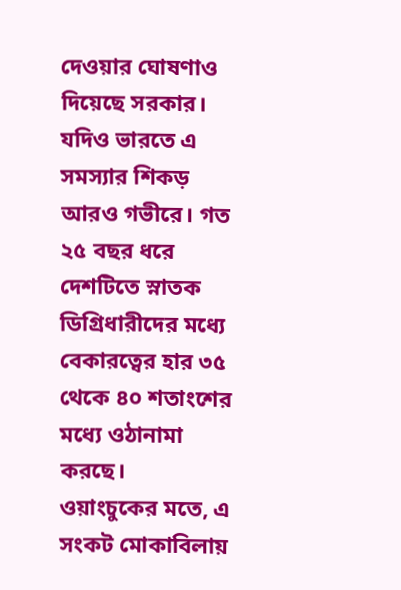দেওয়ার ঘোষণাও দিয়েছে সরকার।
যদিও ভারতে এ সমস্যার শিকড় আরও গভীরে। গত ২৫ বছর ধরে দেশটিতে স্নাতক ডিগ্রিধারীদের মধ্যে বেকারত্বের হার ৩৫ থেকে ৪০ শতাংশের মধ্যে ওঠানামা করছে।
ওয়াংচুকের মতে, এ সংকট মোকাবিলায়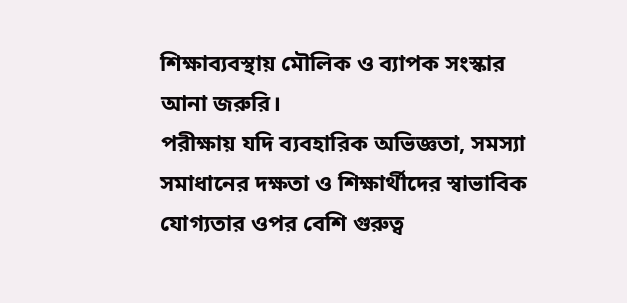শিক্ষাব্যবস্থায় মৌলিক ও ব্যাপক সংস্কার আনা জরুরি।
পরীক্ষায় যদি ব্যবহারিক অভিজ্ঞতা, সমস্যা সমাধানের দক্ষতা ও শিক্ষার্থীদের স্বাভাবিক যোগ্যতার ওপর বেশি গুরুত্ব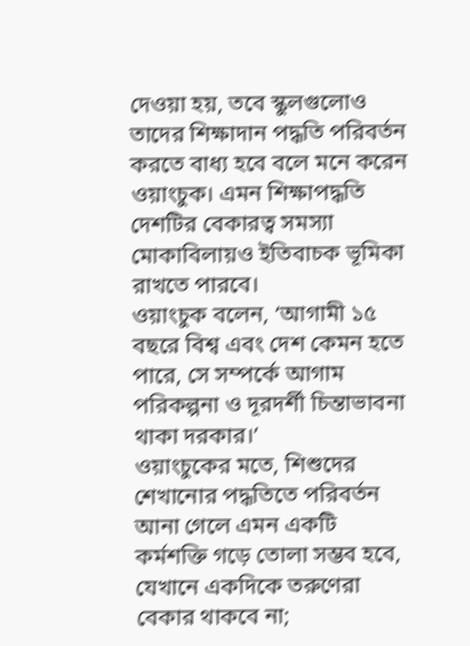দেওয়া হয়, তবে স্কুলগুলোও তাদের শিক্ষাদান পদ্ধতি পরিবর্তন করতে বাধ্য হবে বলে মনে করেন ওয়াংচুক। এমন শিক্ষাপদ্ধতি দেশটির বেকারত্ব সমস্যা মোকাবিলায়ও ইতিবাচক ভূমিকা রাখতে পারবে।
ওয়াংচুক বলেন, ‘আগামী ১৫ বছরে বিশ্ব এবং দেশ কেমন হতে পারে, সে সম্পর্কে আগাম পরিকল্পনা ও দূরদর্শী চিন্তাভাবনা থাকা দরকার।’
ওয়াংচুকের মতে, শিশুদের শেখানোর পদ্ধতিতে পরিবর্তন আনা গেলে এমন একটি কর্মশক্তি গড়ে তোলা সম্ভব হবে, যেখানে একদিকে তরুণেরা বেকার থাকবে না;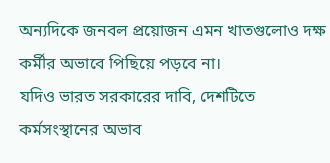অন্যদিকে জনবল প্রয়োজন এমন খাতগুলোও দক্ষ কর্মীর অভাবে পিছিয়ে পড়বে না।
যদিও ভারত সরকারের দাবি, দেশটিতে কর্মসংস্থানের অভাব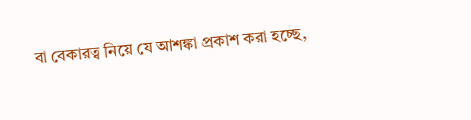বা বেকারত্ব নিয়ে যে আশঙ্কা প্রকাশ করা হচ্ছে,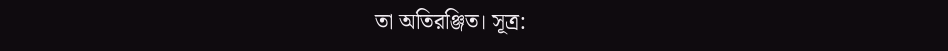তা অতিরঞ্জিত। সূত্র: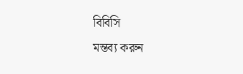বিবিসি
মন্তব্য করুন